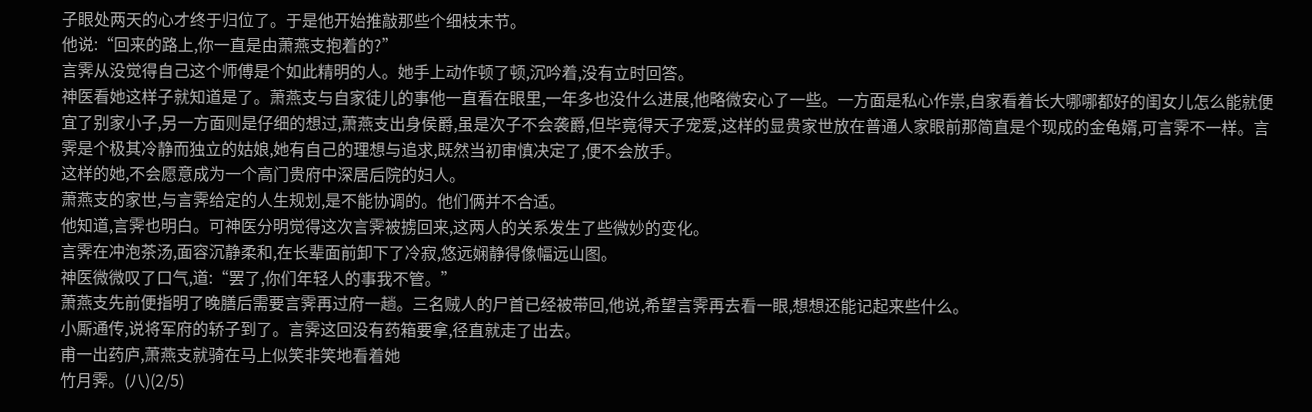子眼处两天的心才终于归位了。于是他开始推敲那些个细枝末节。
他说:“回来的路上,你一直是由萧燕支抱着的?”
言霁从没觉得自己这个师傅是个如此精明的人。她手上动作顿了顿,沉吟着,没有立时回答。
神医看她这样子就知道是了。萧燕支与自家徒儿的事他一直看在眼里,一年多也没什么进展,他略微安心了一些。一方面是私心作祟,自家看着长大哪哪都好的闺女儿怎么能就便宜了别家小子,另一方面则是仔细的想过,萧燕支出身侯爵,虽是次子不会袭爵,但毕竟得天子宠爱,这样的显贵家世放在普通人家眼前那简直是个现成的金龟婿,可言霁不一样。言霁是个极其冷静而独立的姑娘,她有自己的理想与追求,既然当初审慎决定了,便不会放手。
这样的她,不会愿意成为一个高门贵府中深居后院的妇人。
萧燕支的家世,与言霁给定的人生规划,是不能协调的。他们俩并不合适。
他知道,言霁也明白。可神医分明觉得这次言霁被掳回来,这两人的关系发生了些微妙的变化。
言霁在冲泡茶汤,面容沉静柔和,在长辈面前卸下了冷寂,悠远娴静得像幅远山图。
神医微微叹了口气,道:“罢了,你们年轻人的事我不管。”
萧燕支先前便指明了晚膳后需要言霁再过府一趟。三名贼人的尸首已经被带回,他说,希望言霁再去看一眼,想想还能记起来些什么。
小厮通传,说将军府的轿子到了。言霁这回没有药箱要拿,径直就走了出去。
甫一出药庐,萧燕支就骑在马上似笑非笑地看着她
竹月霁。(八)(2/5)